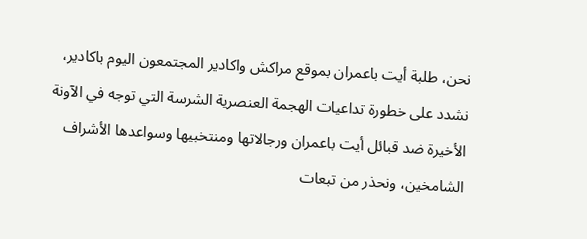نحن، طلبة أيت باعمران بموقع مراكش واكادير المجتمعون اليوم باكادير، نشدد على خطورة تداعيات الهجمة العنصرية الشرسة التي توجه في الآونة الأخيرة ضد قبائل أيت باعمران ورجالاتها ومنتخبيها وسواعدها الأشراف الشامخين، ونحذر من تبعات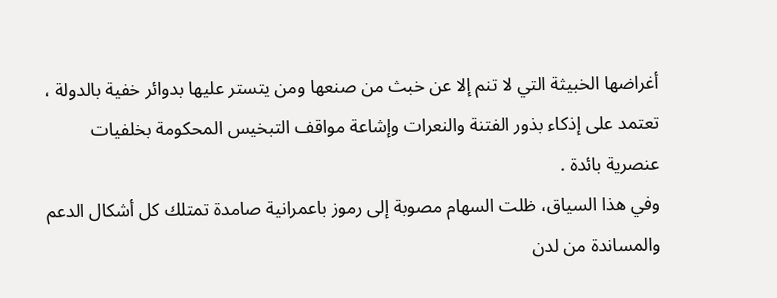أغراضها الخبيثة التي لا تنم إلا عن خبث من صنعها ومن يتستر عليها بدوائر خفية بالدولة ، تعتمد على إذكاء بذور الفتنة والنعرات وإشاعة مواقف التبخيس المحكومة بخلفيات عنصرية بائدة .
وفي هذا السياق، ظلت السهام مصوبة إلى رموز باعمرانية صامدة تمتلك كل أشكال الدعم والمساندة من لدن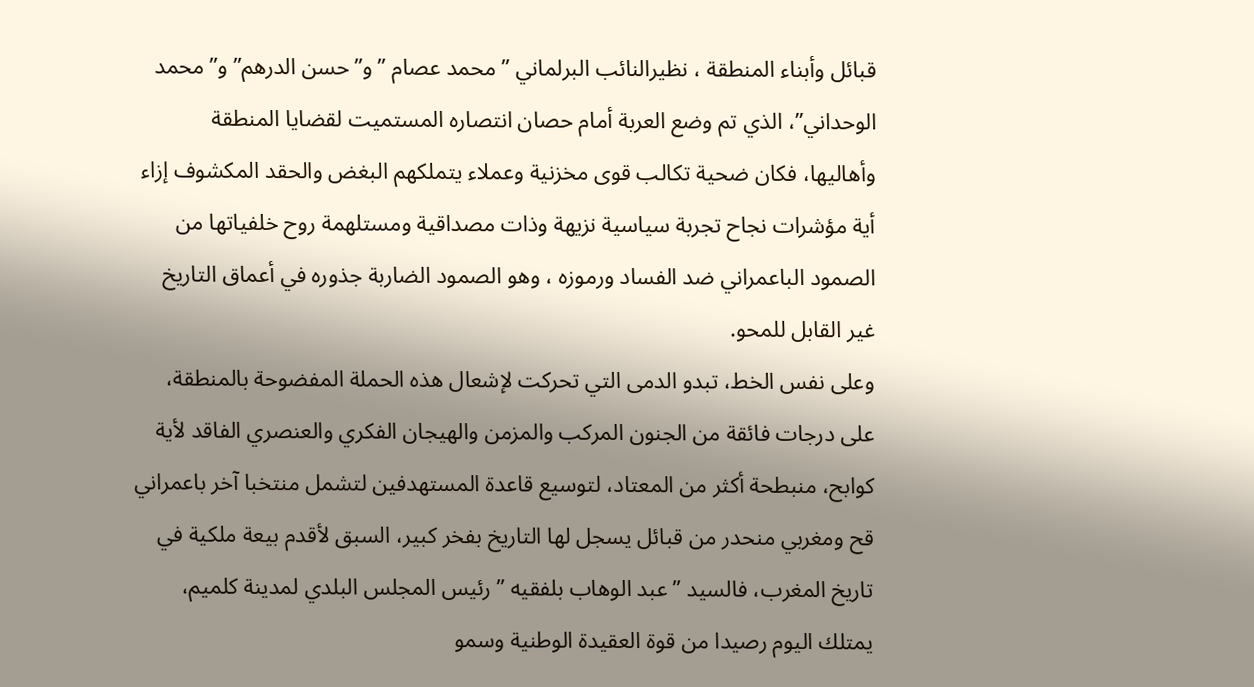قبائل وأبناء المنطقة ، نظيرالنائب البرلماني ” محمد عصام ” و”حسن الدرهم” و”محمد الوحداني”، الذي تم وضع العربة أمام حصان انتصاره المستميت لقضايا المنطقة وأهاليها، فكان ضحية تكالب قوى مخزنية وعملاء يتملكهم البغض والحقد المكشوف إزاء أية مؤشرات نجاح تجربة سياسية نزيهة وذات مصداقية ومستلهمة روح خلفياتها من الصمود الباعمراني ضد الفساد ورموزه ، وهو الصمود الضاربة جذوره في أعماق التاريخ غير القابل للمحو.
وعلى نفس الخط، تبدو الدمى التي تحركت لإشعال هذه الحملة المفضوحة بالمنطقة، على درجات فائقة من الجنون المركب والمزمن والهيجان الفكري والعنصري الفاقد لأية كوابح، منبطحة أكثر من المعتاد، لتوسيع قاعدة المستهدفين لتشمل منتخبا آخر باعمراني قح ومغربي منحدر من قبائل يسجل لها التاريخ بفخر كبير، السبق لأقدم بيعة ملكية في تاريخ المغرب، فالسيد ” عبد الوهاب بلفقيه ” رئيس المجلس البلدي لمدينة كلميم، يمتلك اليوم رصيدا من قوة العقيدة الوطنية وسمو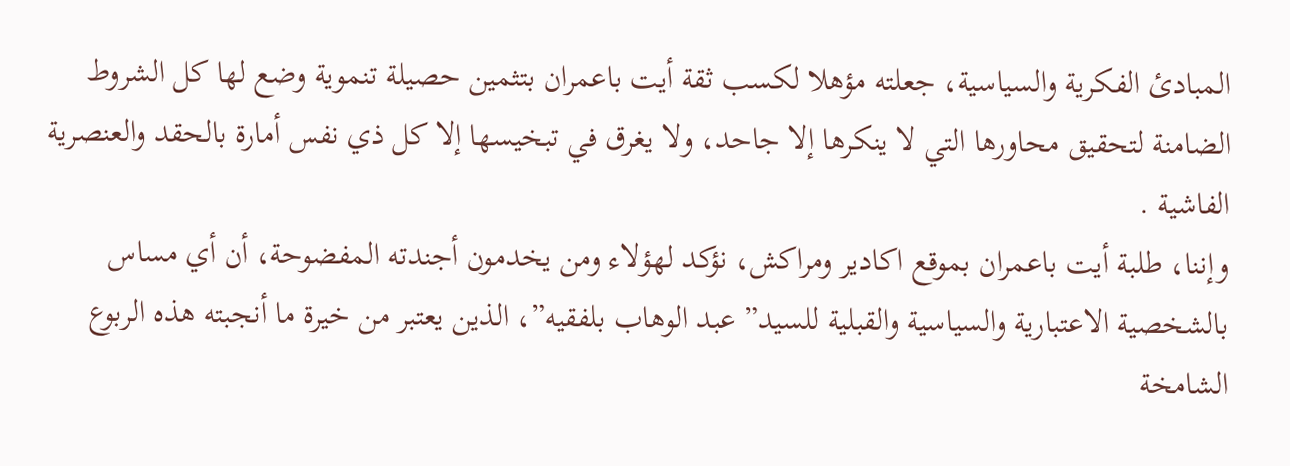المبادئ الفكرية والسياسية، جعلته مؤهلا لكسب ثقة أيت باعمران بتثمين حصيلة تنموية وضع لها كل الشروط الضامنة لتحقيق محاورها التي لا ينكرها إلا جاحد، ولا يغرق في تبخيسها إلا كل ذي نفس أمارة بالحقد والعنصرية الفاشية .
وإننا، طلبة أيت باعمران بموقع اكادير ومراكش، نؤكد لهؤلاء ومن يخدمون أجندته المفضوحة، أن أي مساس بالشخصية الاعتبارية والسياسية والقبلية للسيد” عبد الوهاب بلفقيه”، الذين يعتبر من خيرة ما أنجبته هذه الربوع الشامخة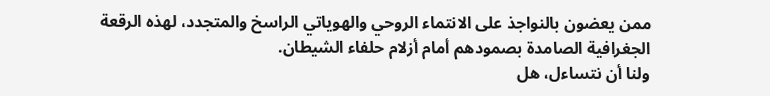ممن يعضون بالنواجذ على الانتماء الروحي والهوياتي الراسخ والمتجدد، لهذه الرقعة الجغرافية الصامدة بصمودهم أمام أزلام حلفاء الشيطان.
ولنا أن نتساءل، هل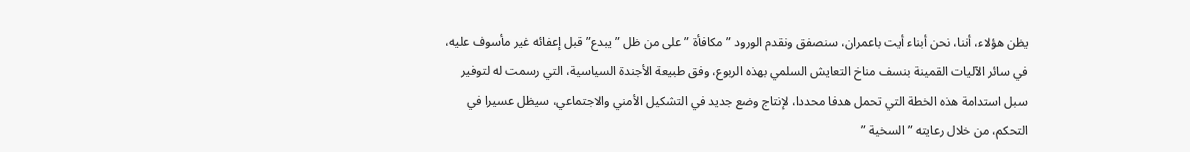يظن هؤلاء، أننا، نحن أبناء أيت باعمران، سنصفق ونقدم الورود ” مكافأة ” على من ظل ” يبدع” قبل إعفائه غير مأسوف عليه، في سائر الآليات القمينة بنسف مناخ التعايش السلمي بهذه الربوع، وفق طبيعة الأجندة السياسية، التي رسمت له لتوفير سبل استدامة هذه الخطة التي تحمل هدفا محددا، لإنتاج وضع جديد في التشكيل الأمني والاجتماعي، سيظل عسيرا في التحكم، من خلال رعايته ” السخية ”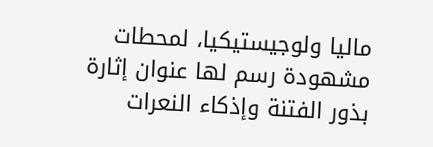ماليا ولوجيستيكيا، لمحطات مشهودة رسم لها عنوان إثارة بذور الفتنة وإذكاء النعرات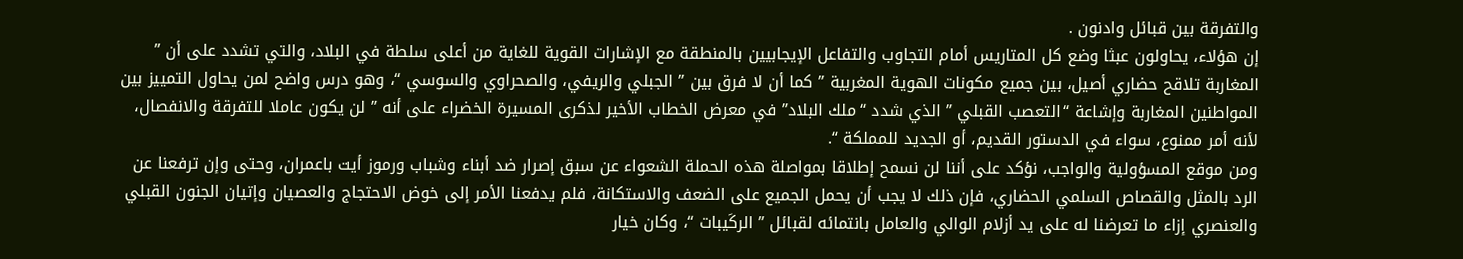والتفرقة بين قبائل وادنون .
إن هؤلاء، يحاولون عبثا وضع كل المتاريس أمام التجاوب والتفاعل الإيجابيين بالمنطقة مع الإشارات القوية للغاية من أعلى سلطة في البلاد، والتي تشدد على أن ” المغاربة تلاقح حضاري أصيل، بين جميع مكونات الهوية المغربية ” كما أن لا فرق بين ” الجبلي والريفي، والصحراوي والسوسي “، وهو درس واضح لمن يحاول التمييز بين المواطنين المغاربة وإشاعة “التعصب القبلي ” الذي شدد “ملك البلاد” في معرض الخطاب الأخير لذكرى المسيرة الخضراء على أنه ” لن يكون عاملا للتفرقة والانفصال، لأنه أمر ممنوع، سواء في الدستور القديم، أو الجديد للمملكة “.
ومن موقع المسؤولية والواجب، نؤكد على أننا لن نسمح إطلاقا بمواصلة هذه الحملة الشعواء عن سبق إصرار ضد أبناء وشباب ورموز أيت باعمران، وحتى وإن ترفعنا عن الرد بالمثل والقصاص السلمي الحضاري، فإن ذلك لا يجب أن يحمل الجميع على الضعف والاستكانة، فلم يدفعنا الأمر إلى خوض الاحتجاج والعصيان وإتيان الجنون القبلي والعنصري إزاء ما تعرضنا له على يد أزلام الوالي والعامل بانتمائه لقبائل ” الركَيبات “، وكان خيار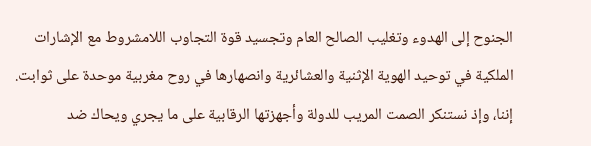الجنوح إلى الهدوء وتغليب الصالح العام وتجسيد قوة التجاوب اللامشروط مع الإشارات الملكية في توحيد الهوية الإثنية والعشائرية وانصهارها في روح مغربية موحدة على ثوابت.
إننا، وإذ نستنكر الصمت المريب للدولة وأجهزتها الرقابية على ما يجري ويحاك ضد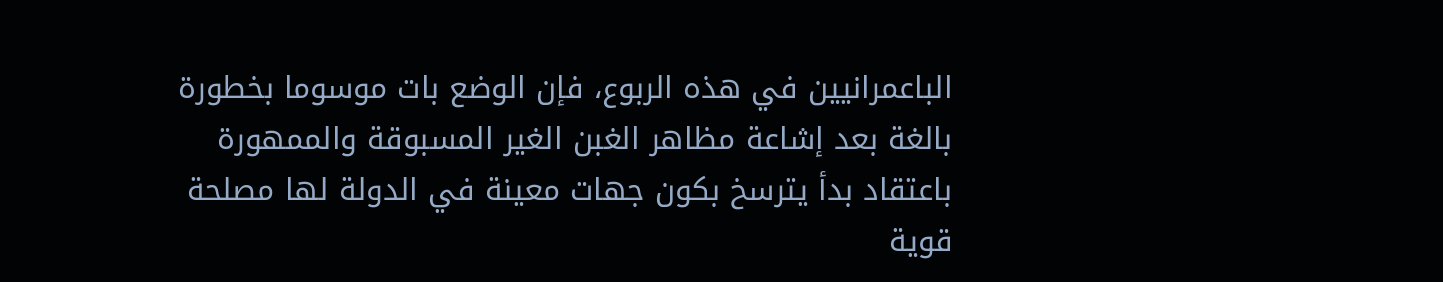الباعمرانيين في هذه الربوع، فإن الوضع بات موسوما بخطورة بالغة بعد إشاعة مظاهر الغبن الغير المسبوقة والممهورة باعتقاد بدأ يترسخ بكون جهات معينة في الدولة لها مصلحة قوية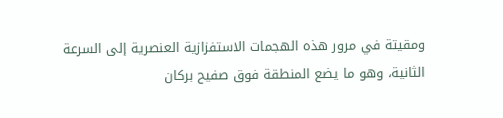ومقيتة في مرور هذه الهجمات الاستفزازية العنصرية إلى السرعة الثانية، وهو ما يضع المنطقة فوق صفيح بركان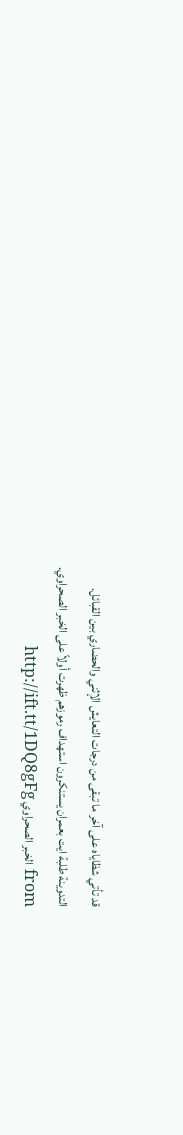قد تأتي شظاياه على آخر ما تبقى من درجات التعايش الإثني والحضاري بين القبائل.
التدوينة طلبة ايت بعمران يستنكرون استهداف رموزهم ظهرت أولاً على الخبر الصحراوي.
from الخبر الصحراوي http://ift.tt/1DQ8gFg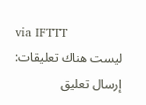via IFTTT
ليست هناك تعليقات:
إرسال تعليق